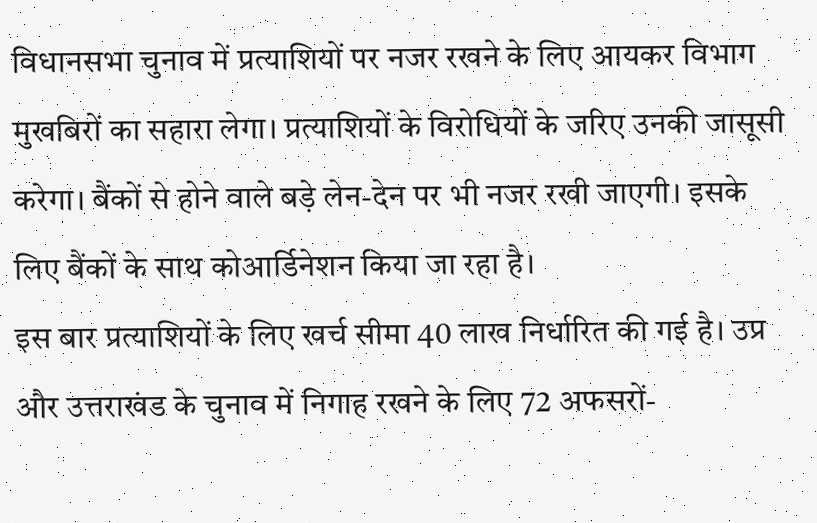विधानसभा चुनाव में प्रत्याशियों पर नजर रखने के लिए आयकर विभाग मुखबिरों का सहारा लेगा। प्रत्याशियों के विरोधियों के जरिए उनकी जासूसी करेगा। बैंकों से होने वाले बड़े लेन-देन पर भी नजर रखी जाएगी। इसके लिए बैंकों के साथ कोआर्डिनेशन किया जा रहा है।
इस बार प्रत्याशियों के लिए खर्च सीमा 40 लाख निर्धारित की गई है। उप्र और उत्तराखंड के चुनाव में निगाह रखने के लिए 72 अफसरों-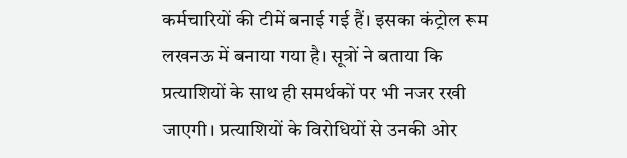कर्मचारियों की टीमें बनाई गई हैं। इसका कंट्रोल रूम लखनऊ में बनाया गया है। सूत्रों ने बताया कि प्रत्याशियों के साथ ही समर्थकों पर भी नजर रखी जाएगी। प्रत्याशियों के विरोधियों से उनकी ओर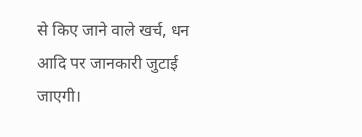से किए जाने वाले खर्च, धन आदि पर जानकारी जुटाई जाएगी।